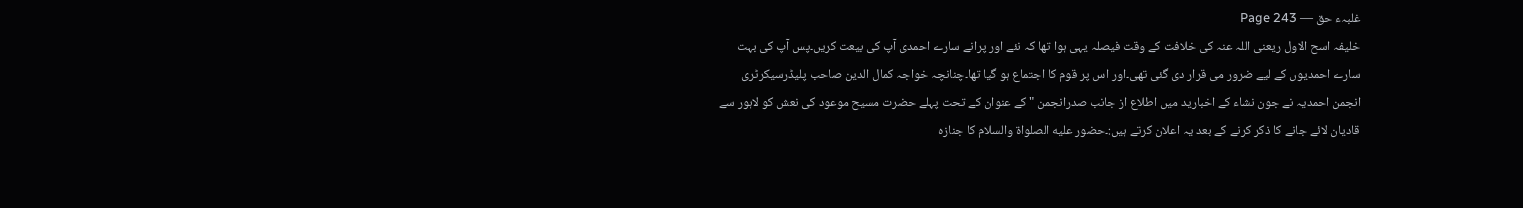غلبہء حق — Page 243
خلیفہ اسح الاول ریعنی اللہ عنہ کی خلافت کے وقت فیصلہ یہی ہوا تھا کہ نئے اور پرانے سارے احمدی آپ کی بیعت کریں۔پس آپ کی بہت سارے احمدیوں کے لیے ضرور می قرار دی گئی تھی۔اور اس پر قوم کا اجتماع ہو گیا تھا۔چنانچہ خواجہ کمال الدین صاحب پلیڈرسیکرٹری انجمن احمدیہ نے جون نشاء کے اخبارید میں اطلاع از جانب صدرانجمن " کے عنوان کے تحت پہلے حضرت مسیح موعود کی نعش کو لاہور سے قادیان لائے جانے کا ذکر کرنے کے بعد یہ اعلان کرتے ہیں:۔حضور عليه الصلواۃ والسلام کا جنازہ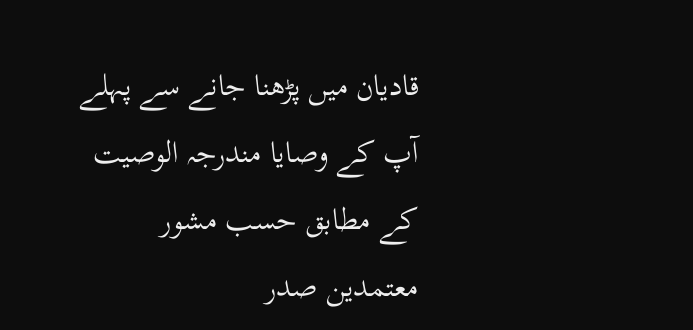قادیان میں پڑھنا جانے سے پہلے آپ کے وصایا مندرجہ الوصیت کے مطابق حسب مشور معتمدین صدر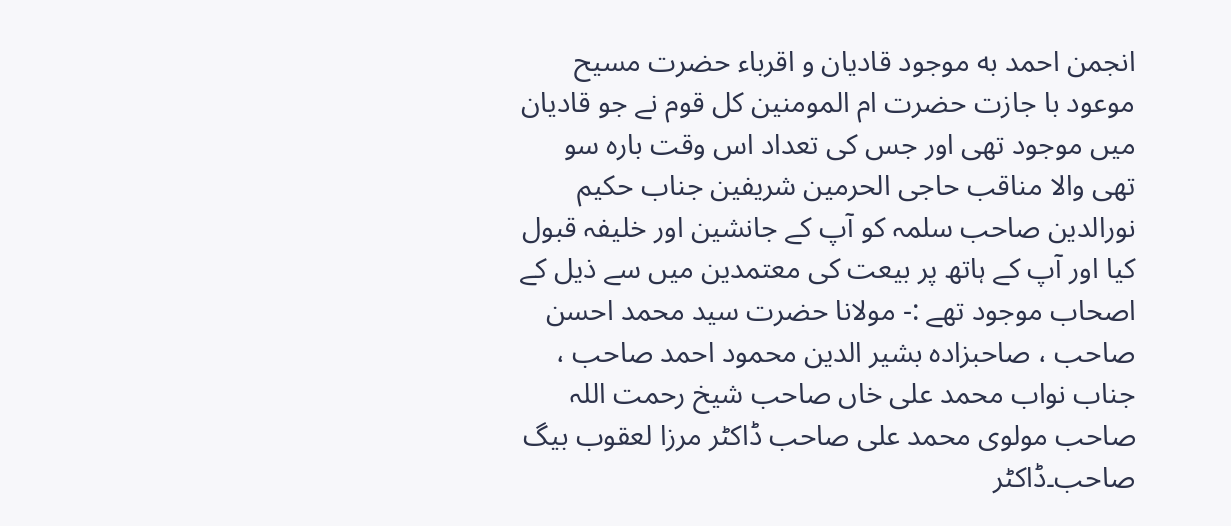انجمن احمد به موجود قادیان و اقرباء حضرت مسیح موعود با جازت حضرت ام المومنين كل قوم نے جو قادیان میں موجود تھی اور جس کی تعداد اس وقت بارہ سو تھی والا مناقب حاجی الحرمین شریفین جناب حکیم نورالدین صاحب سلمہ کو آپ کے جانشین اور خلیفہ قبول کیا اور آپ کے ہاتھ پر بیعت کی معتمدین میں سے ذیل کے اصحاب موجود تھے :- مولانا حضرت سید محمد احسن صاحب ، صاحبزاده بشیر الدین محمود احمد صاحب ، جناب نواب محمد علی خاں صاحب شیخ رحمت اللہ صاحب مولوی محمد علی صاحب ڈاکٹر مرزا لعقوب بیگ صاحب۔ڈاکٹر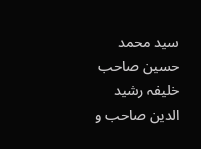سید محمد حسین صاحب خلیفہ رشید الدین صاحب و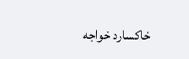خاکسارد خواجه